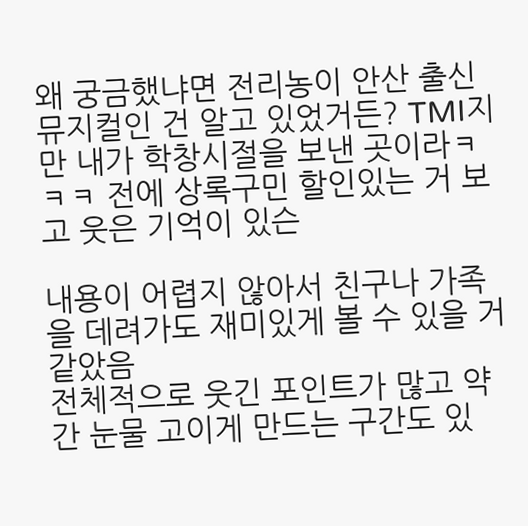왜 궁금했냐면 전리농이 안산 출신 뮤지컬인 건 알고 있었거든? TMI지만 내가 학창시절을 보낸 곳이라ㅋㅋㅋ 전에 상록구민 할인있는 거 보고 웃은 기억이 있슨

내용이 어렵지 않아서 친구나 가족을 데려가도 재미있게 볼 수 있을 거 같았음
전체적으로 웃긴 포인트가 많고 약간 눈물 고이게 만드는 구간도 있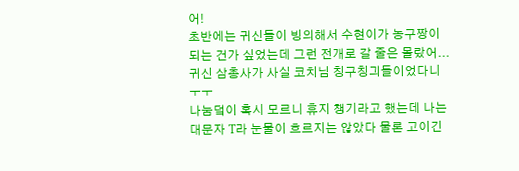어!
초반에는 귀신들이 빙의해서 수현이가 농구짱이 되는 건가 싶었는데 그런 전개로 갈 줄은 몰랐어... 귀신 삼총사가 사실 코치님 칭구칭긔들이었다니 ㅜㅜ
나눔덬이 혹시 모르니 휴지 챙기라고 했는데 나는 대문자 T라 눈물이 흐르지는 않았다 물론 고이긴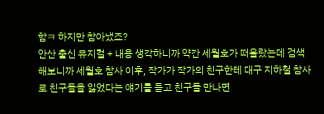함ㅋ 하지만 참아냈죠?
안산 출신 뮤지컬 + 내용 생각하니까 약간 세월호가 떠올랐는데 검색해보니까 세월호 참사 이후, 작가가 작가의 친구한테 대구 지하철 참사로 친구들을 잃었다는 얘기를 듣고 친구들 만나면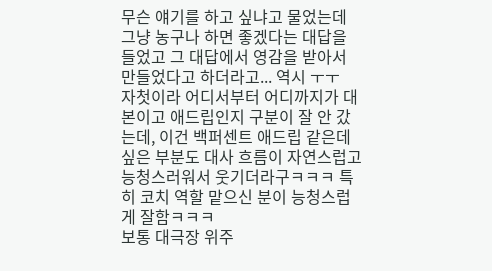무슨 얘기를 하고 싶냐고 물었는데 그냥 농구나 하면 좋겠다는 대답을 들었고 그 대답에서 영감을 받아서 만들었다고 하더라고... 역시 ㅜㅜ
자첫이라 어디서부터 어디까지가 대본이고 애드립인지 구분이 잘 안 갔는데, 이건 백퍼센트 애드립 같은데 싶은 부분도 대사 흐름이 자연스럽고 능청스러워서 웃기더라구ㅋㅋㅋ 특히 코치 역할 맡으신 분이 능청스럽게 잘함ㅋㅋㅋ
보통 대극장 위주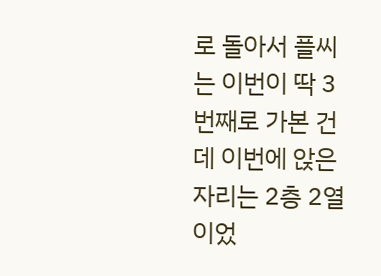로 돌아서 플씨는 이번이 딱 3번째로 가본 건데 이번에 앉은 자리는 2층 2열이었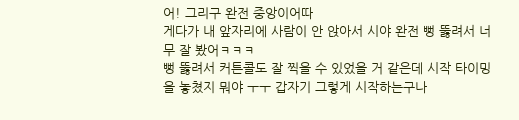어! 그리구 완전 중앙이어따
게다가 내 앞자리에 사람이 안 앉아서 시야 완전 뻥 뚫려서 너무 잘 봤어ㅋㅋㅋ
뻥 뚫려서 커튼콜도 잘 찍을 수 있었을 거 같은데 시작 타이밍을 놓쳤지 뭐야 ㅜㅜ 갑자기 그렇게 시작하는구나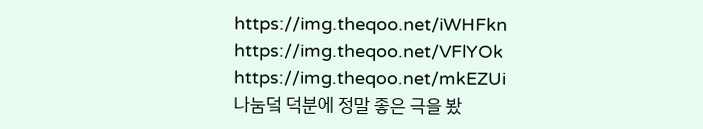https://img.theqoo.net/iWHFkn
https://img.theqoo.net/VFlYOk
https://img.theqoo.net/mkEZUi
나눔덬 덕분에 정말 좋은 극을 봤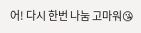어! 다시 한번 나눔 고마워😘